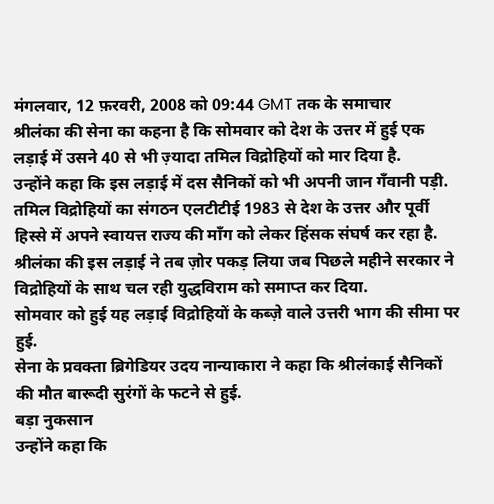मंगलवार, 12 फ़रवरी, 2008 को 09:44 GMT तक के समाचार
श्रीलंका की सेना का कहना है कि सोमवार को देश के उत्तर में हुई एक लड़ाई में उसने 40 से भी ज़्यादा तमिल विद्रोहियों को मार दिया है.
उन्होंने कहा कि इस लड़ाई में दस सैनिकों को भी अपनी जान गँवानी पड़ी.
तमिल विद्रोहियों का संगठन एलटीटीई 1983 से देश के उत्तर और पूर्वी हिस्से में अपने स्वायत्त राज्य की माँग को लेकर हिंसक संघर्ष कर रहा है.
श्रीलंका की इस लड़ाई ने तब ज़ोर पकड़ लिया जब पिछले महीने सरकार ने विद्रोहियों के साथ चल रही युद्धविराम को समाप्त कर दिया.
सोमवार को हुई यह लड़ाई विद्रोहियों के कब्ज़े वाले उत्तरी भाग की सीमा पर हुई.
सेना के प्रवक्ता ब्रिगेडियर उदय नान्याकारा ने कहा कि श्रीलंकाई सैनिकों की मौत बारूदी सुरंगों के फटने से हुई.
बड़ा नुकसान
उन्होंने कहा कि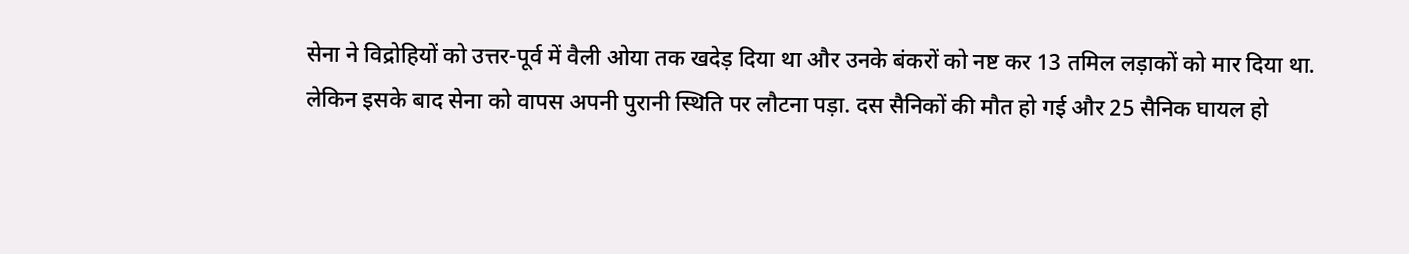सेना ने विद्रोहियों को उत्तर-पूर्व में वैली ओया तक खदेड़ दिया था और उनके बंकरों को नष्ट कर 13 तमिल लड़ाकों को मार दिया था.
लेकिन इसके बाद सेना को वापस अपनी पुरानी स्थिति पर लौटना पड़ा. दस सैनिकों की मौत हो गई और 25 सैनिक घायल हो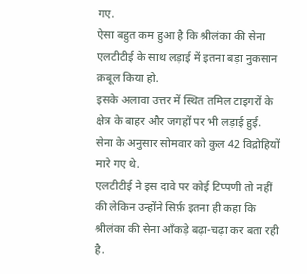गए.
ऐसा बहुत कम हुआ है कि श्रीलंका की सेना एलटीटीई के साथ लड़ाई में इतना बड़ा नुकसान क़बूल किया हो.
इसके अलावा उत्तर में स्थित तमिल टाइगरों के क्षेत्र के बाहर और जगहों पर भी लड़ाई हुई.
सेना के अनुसार सोमवार को कुल 42 विद्रोहियों मारे गए थे.
एलटीटीई ने इस दावे पर कोई टिप्पणी तो नहीं की लेकिन उन्होंने सिर्फ़ इतना ही कहा कि श्रीलंका की सेना आँकड़े बढ़ा-चढ़ा कर बता रही है.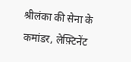श्रीलंका की सेना के कमांडर, लेफ़्टिनेंट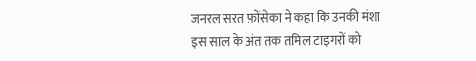जनरल सरत फ़ोंसेका ने कहा कि उनकी मंशा इस साल के अंत तक तमिल टाइगरों को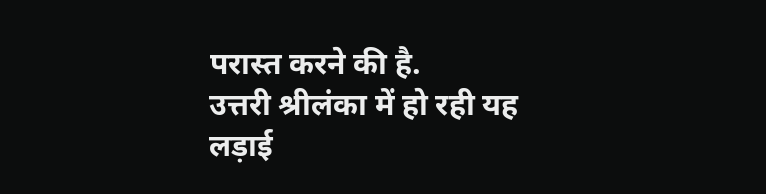परास्त करने की है.
उत्तरी श्रीलंका में हो रही यह लड़ाई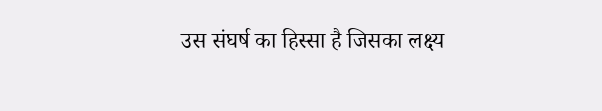उस संघर्ष का हिस्सा है जिसका लक्ष्य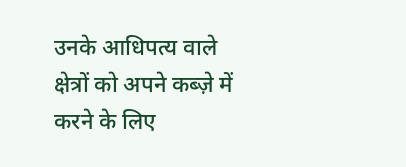उनके आधिपत्य वाले क्षेत्रों को अपने कब्ज़े में करने के लिए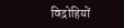विद्रोहियों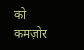को कमज़ोर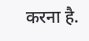करना है.